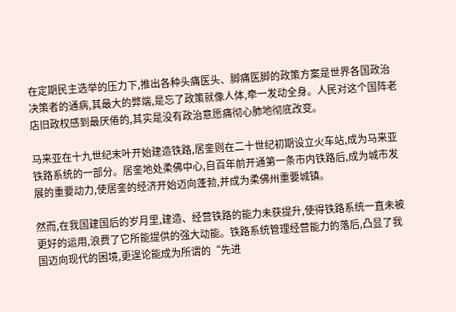在定期民主选举的压力下,推出各种头痛医头、脚痛医脚的政策方案是世界各国政治决策者的通病,其最大的弊端,是忘了政策就像人体,牵一发动全身。人民对这个国阵老店旧政权感到最厌倦的,其实是没有政治意愿痛彻心肺地彻底改变。

马来亚在十九世纪末叶开始建造铁路,居銮则在二十世纪初期设立火车站,成为马来亚铁路系统的一部分。居銮地处柔佛中心,自百年前开通第一条市内铁路后,成为城市发展的重要动力,使居銮的经济开始迈向蓬勃,并成为柔佛州重要城镇。

然而,在我国建国后的岁月里,建造、经营铁路的能力未获提升,使得铁路系统一直未被更好的运用,浪费了它所能提供的强大动能。铁路系统管理经营能力的落后,凸显了我国迈向现代的困境,更遑论能成为所谓的“先进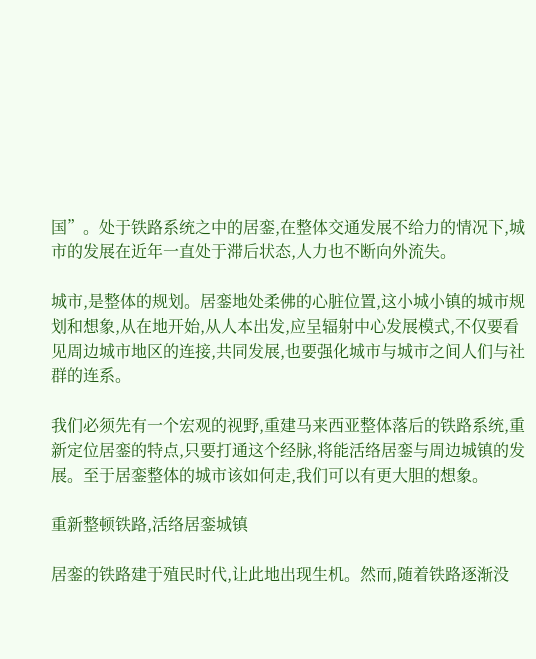国”。处于铁路系统之中的居銮,在整体交通发展不给力的情况下,城市的发展在近年一直处于滞后状态,人力也不断向外流失。

城市,是整体的规划。居銮地处柔佛的心脏位置,这小城小镇的城市规划和想象,从在地开始,从人本出发,应呈辐射中心发展模式,不仅要看见周边城市地区的连接,共同发展,也要强化城市与城市之间人们与社群的连系。

我们必须先有一个宏观的视野,重建马来西亚整体落后的铁路系统,重新定位居銮的特点,只要打通这个经脉,将能活络居銮与周边城镇的发展。至于居銮整体的城市该如何走,我们可以有更大胆的想象。

重新整顿铁路,活络居銮城镇

居銮的铁路建于殖民时代,让此地出现生机。然而,随着铁路逐渐没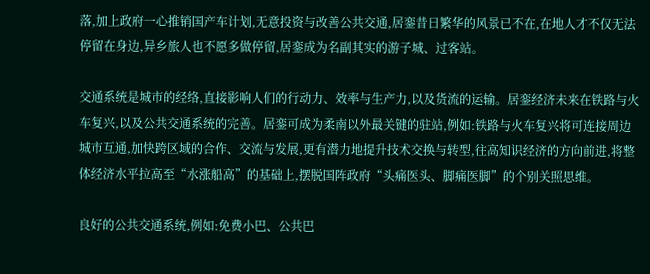落,加上政府一心推销国产车计划,无意投资与改善公共交通,居銮昔日繁华的风景已不在,在地人才不仅无法停留在身边,异乡旅人也不愿多做停留,居銮成为名副其实的游子城、过客站。

交通系统是城市的经络,直接影响人们的行动力、效率与生产力,以及货流的运输。居銮经济未来在铁路与火车复兴,以及公共交通系统的完善。居銮可成为柔南以外最关键的驻站,例如:铁路与火车复兴将可连接周边城市互通,加快跨区域的合作、交流与发展,更有潜力地提升技术交换与转型,往高知识经济的方向前进,将整体经济水平拉高至“水涨船高”的基础上,摆脱国阵政府“头痛医头、脚痛医脚”的个别关照思维。

良好的公共交通系统,例如:免费小巴、公共巴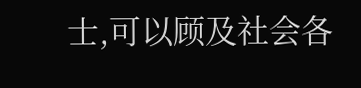士,可以顾及社会各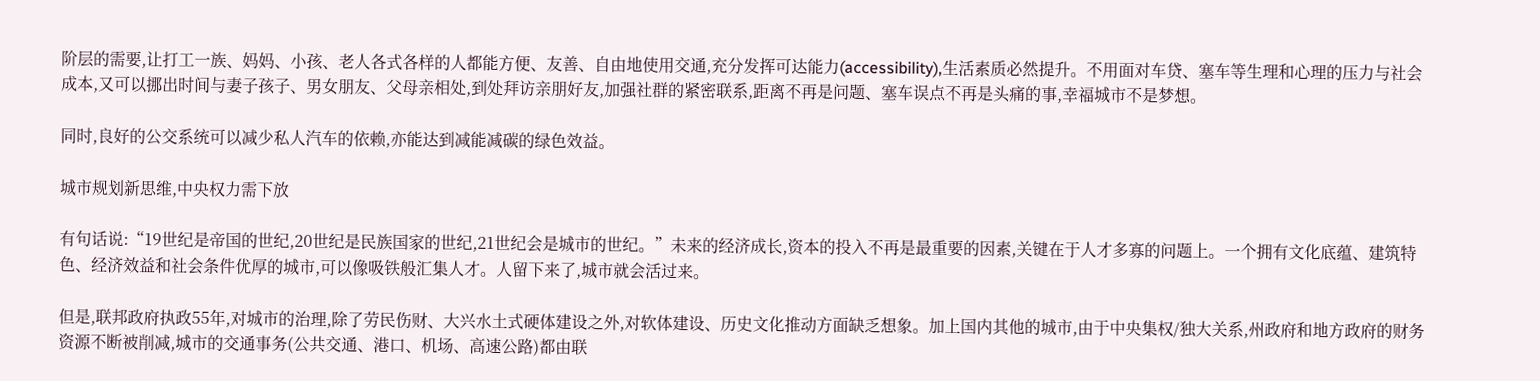阶层的需要,让打工一族、妈妈、小孩、老人各式各样的人都能方便、友善、自由地使用交通,充分发挥可达能力(accessibility),生活素质必然提升。不用面对车贷、塞车等生理和心理的压力与社会成本,又可以挪出时间与妻子孩子、男女朋友、父母亲相处,到处拜访亲朋好友,加强社群的紧密联系,距离不再是问题、塞车误点不再是头痛的事,幸福城市不是梦想。

同时,良好的公交系统可以减少私人汽车的依赖,亦能达到减能减碳的绿色效益。

城市规划新思维,中央权力需下放

有句话说:“19世纪是帝国的世纪,20世纪是民族国家的世纪,21世纪会是城市的世纪。”未来的经济成长,资本的投入不再是最重要的因素,关键在于人才多寡的问题上。一个拥有文化底蕴、建筑特色、经济效益和社会条件优厚的城市,可以像吸铁般汇集人才。人留下来了,城市就会活过来。

但是,联邦政府执政55年,对城市的治理,除了劳民伤财、大兴水土式硬体建设之外,对软体建设、历史文化推动方面缺乏想象。加上国内其他的城市,由于中央集权/独大关系,州政府和地方政府的财务资源不断被削减,城市的交通事务(公共交通、港口、机场、高速公路)都由联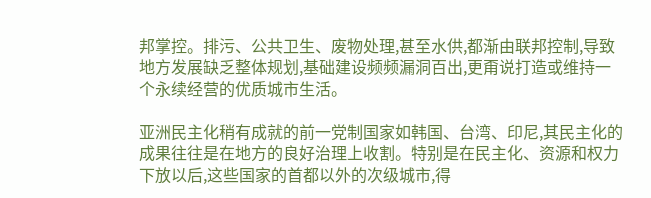邦掌控。排污、公共卫生、废物处理,甚至水供,都渐由联邦控制,导致地方发展缺乏整体规划,基础建设频频漏洞百出,更甭说打造或维持一个永续经营的优质城市生活。

亚洲民主化稍有成就的前一党制国家如韩国、台湾、印尼,其民主化的成果往往是在地方的良好治理上收割。特别是在民主化、资源和权力下放以后,这些国家的首都以外的次级城市,得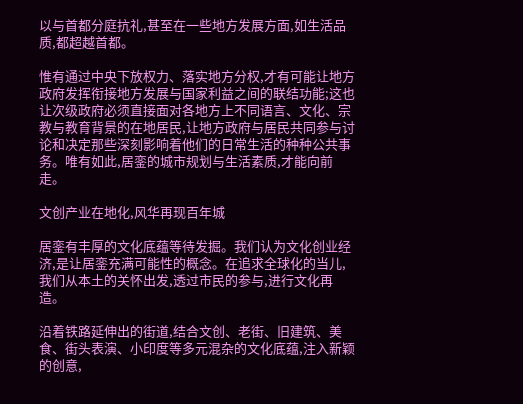以与首都分庭抗礼,甚至在一些地方发展方面,如生活品质,都超越首都。

惟有通过中央下放权力、落实地方分权,才有可能让地方政府发挥衔接地方发展与国家利益之间的联结功能;这也让次级政府必须直接面对各地方上不同语言、文化、宗教与教育背景的在地居民,让地方政府与居民共同参与讨论和决定那些深刻影响着他们的日常生活的种种公共事务。唯有如此,居銮的城市规划与生活素质,才能向前走。

文创产业在地化,风华再现百年城

居銮有丰厚的文化底蕴等待发掘。我们认为文化创业经济,是让居銮充满可能性的概念。在追求全球化的当儿,我们从本土的关怀出发,透过市民的参与,进行文化再造。

沿着铁路延伸出的街道,结合文创、老街、旧建筑、美食、街头表演、小印度等多元混杂的文化底蕴,注入新颖的创意,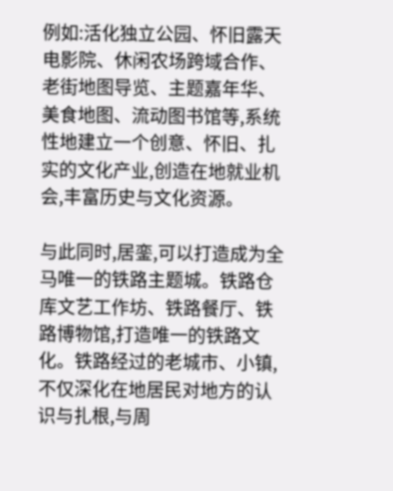例如:活化独立公园、怀旧露天电影院、休闲农场跨域合作、老街地图导览、主题嘉年华、美食地图、流动图书馆等,系统性地建立一个创意、怀旧、扎实的文化产业,创造在地就业机会,丰富历史与文化资源。

与此同时,居銮,可以打造成为全马唯一的铁路主题城。铁路仓库文艺工作坊、铁路餐厅、铁路博物馆,打造唯一的铁路文化。铁路经过的老城市、小镇,不仅深化在地居民对地方的认识与扎根,与周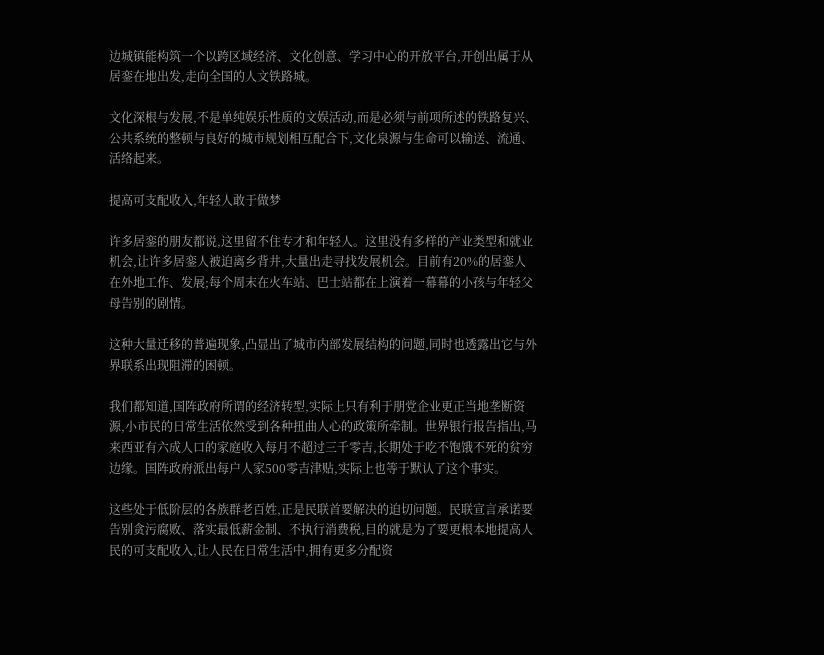边城镇能构筑一个以跨区域经济、文化创意、学习中心的开放平台,开创出属于从居銮在地出发,走向全国的人文铁路城。

文化深根与发展,不是单纯娱乐性质的文娱活动,而是必须与前项所述的铁路复兴、公共系统的整顿与良好的城市规划相互配合下,文化泉源与生命可以输送、流通、活络起来。

提高可支配收入,年轻人敢于做梦

许多居銮的朋友都说,这里留不住专才和年轻人。这里没有多样的产业类型和就业机会,让许多居銮人被迫离乡背井,大量出走寻找发展机会。目前有20%的居銮人在外地工作、发展;每个周末在火车站、巴士站都在上演着一幕幕的小孩与年轻父母告别的剧情。

这种大量迁移的普遍现象,凸显出了城市内部发展结构的问题,同时也透露出它与外界联系出现阻滞的困顿。

我们都知道,国阵政府所谓的经济转型,实际上只有利于朋党企业更正当地垄断资源,小市民的日常生活依然受到各种扭曲人心的政策所牵制。世界银行报告指出,马来西亚有六成人口的家庭收入每月不超过三千零吉,长期处于吃不饱饿不死的贫穷边缘。国阵政府派出每户人家500零吉津贴,实际上也等于默认了这个事实。

这些处于低阶层的各族群老百姓,正是民联首要解决的迫切问题。民联宣言承诺要告别贪污腐败、落实最低薪金制、不执行消费税,目的就是为了要更根本地提高人民的可支配收入,让人民在日常生活中,拥有更多分配资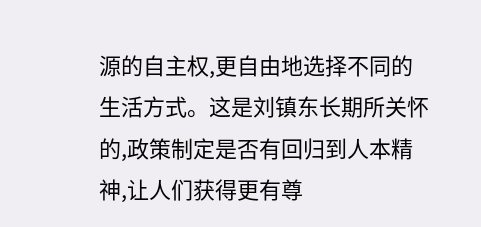源的自主权,更自由地选择不同的生活方式。这是刘镇东长期所关怀的,政策制定是否有回归到人本精神,让人们获得更有尊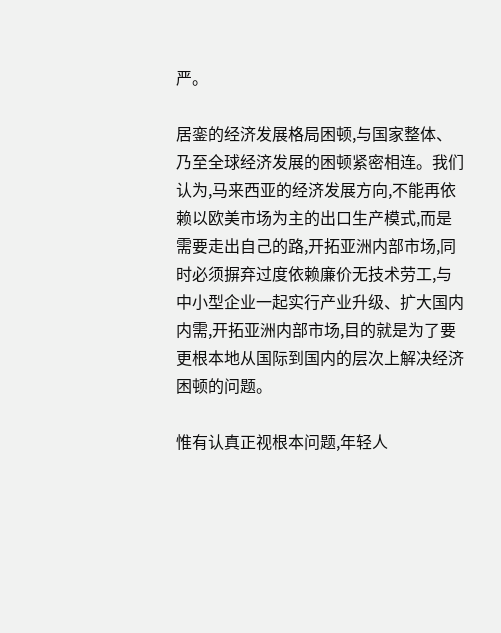严。

居銮的经济发展格局困顿,与国家整体、乃至全球经济发展的困顿紧密相连。我们认为,马来西亚的经济发展方向,不能再依赖以欧美市场为主的出口生产模式,而是需要走出自己的路,开拓亚洲内部市场,同时必须摒弃过度依赖廉价无技术劳工,与中小型企业一起实行产业升级、扩大国内内需,开拓亚洲内部市场,目的就是为了要更根本地从国际到国内的层次上解决经济困顿的问题。

惟有认真正视根本问题,年轻人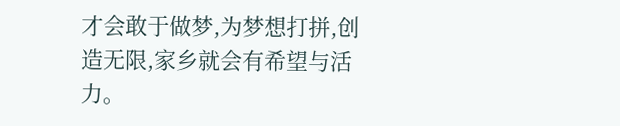才会敢于做梦,为梦想打拼,创造无限,家乡就会有希望与活力。